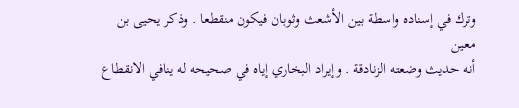وترك في إسناده واسطة بين الأشعث وثوبان فيكون منقطعا . وذكر يحيى بن معين
أنه حديث وضعته الزنادقة . وإيراد البخاري إياه في صحيحه له ينافي الانقطاع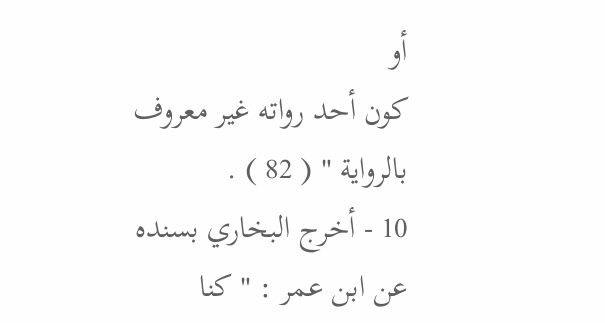أو
كون أحد رواته غير معروف بالرواية " ( 82 ) .
10 - أخرج البخاري بسنده عن ابن عمر : " كنا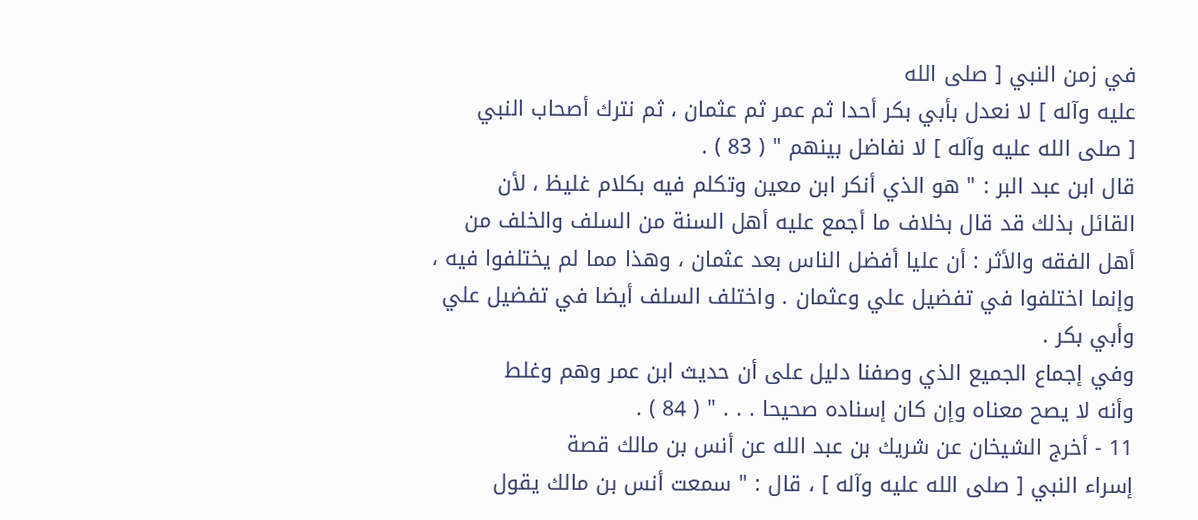في زمن النبي [ صلى الله
عليه وآله ] لا نعدل بأبي بكر أحدا ثم عمر ثم عثمان ، ثم نترك أصحاب النبي
[ صلى الله عليه وآله ] لا نفاضل بينهم " ( 83 ) .
قال ابن عبد البر : " هو الذي أنكر ابن معين وتكلم فيه بكلام غليظ ، لأن
القائل بذلك قد قال بخلاف ما أجمع عليه أهل السنة من السلف والخلف من
أهل الفقه والأثر : أن عليا أفضل الناس بعد عثمان ، وهذا مما لم يختلفوا فيه ،
وإنما اختلفوا في تفضيل علي وعثمان . واختلف السلف أيضا في تفضيل علي
وأبي بكر .
وفي إجماع الجميع الذي وصفنا دليل على أن حديث ابن عمر وهم وغلط
وأنه لا يصح معناه وإن كان إسناده صحيحا . . . " ( 84 ) .
11 - أخرج الشيخان عن شريك بن عبد الله عن أنس بن مالك قصة
إسراء النبي [ صلى الله عليه وآله ] ، قال : " سمعت أنس بن مالك يقول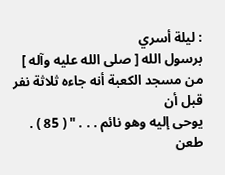: ليلة أسري
برسول الله [ صلى الله عليه وآله ] من مسجد الكعبة أنه جاءه ثلاثة نفر قبل أن
يوحى إليه وهو نائم . . . " ( 85 ) .
طعن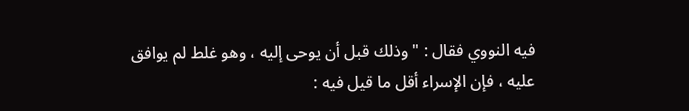فيه النووي فقال : " وذلك قبل أن يوحى إليه ، وهو غلط لم يوافق
عليه ، فإن الإسراء أقل ما قيل فيه :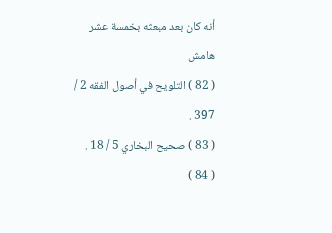أنه كان بعد مبعثه بخمسة عشر
هامش
( 82 ) التلويح في أصول الفقه 2 / 397 .
( 83 ) صحيح البخاري 5 / 18 .
( 84 )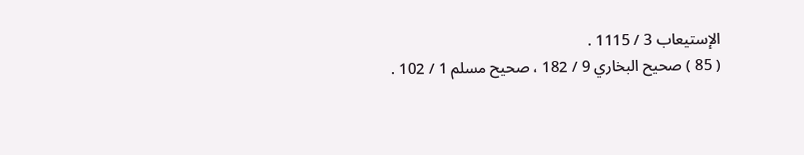الإستيعاب 3 / 1115 .
( 85 ) صحيح البخاري 9 / 182 ، صحيح مسلم 1 / 102 .